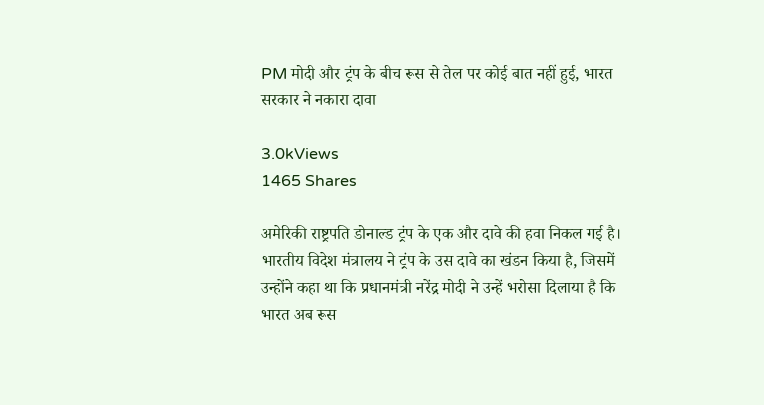PM मोदी और ट्रंप के बीच रूस से तेल पर कोई बात नहीं हुई, भारत सरकार ने नकारा दावा

3.0kViews
1465 Shares

अमेरिकी राष्ट्रपति डोनाल्ड ट्रंप के एक और दावे की हवा निकल गई है। भारतीय विदेश मंत्रालय ने ट्रंप के उस दावे का खंडन किया है, जिसमें उन्होंने कहा था कि प्रधानमंत्री नरेंद्र मोदी ने उन्हें भरोसा दिलाया है कि भारत अब रूस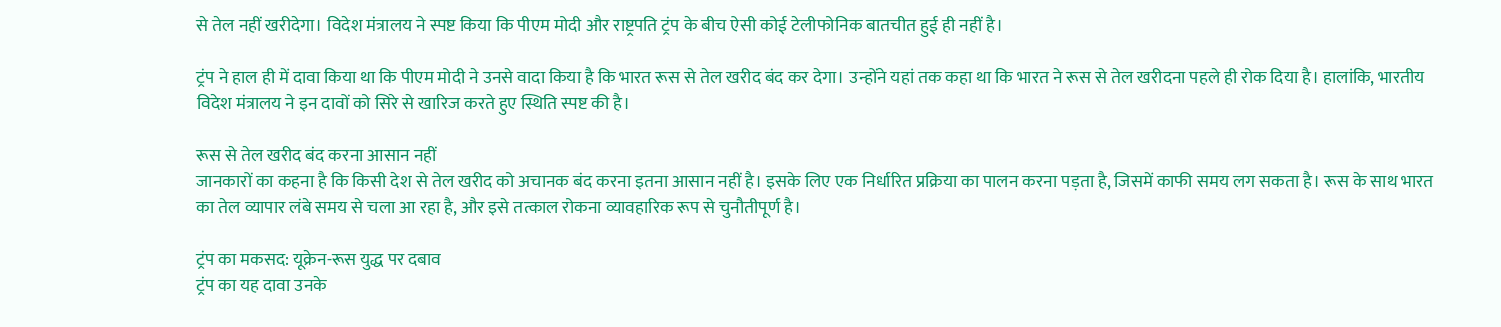से तेल नहीं खरीदेगा। विदेश मंत्रालय ने स्पष्ट किया कि पीएम मोदी और राष्ट्रपति ट्रंप के बीच ऐसी कोई टेलीफोनिक बातचीत हुई ही नहीं है।

ट्रंप ने हाल ही में दावा किया था कि पीएम मोदी ने उनसे वादा किया है कि भारत रूस से तेल खरीद बंद कर देगा। उन्होंने यहां तक कहा था कि भारत ने रूस से तेल खरीदना पहले ही रोक दिया है। हालांकि, भारतीय विदेश मंत्रालय ने इन दावों को सिरे से खारिज करते हुए स्थिति स्पष्ट की है।

रूस से तेल खरीद बंद करना आसान नहीं
जानकारों का कहना है कि किसी देश से तेल खरीद को अचानक बंद करना इतना आसान नहीं है। इसके लिए एक निर्धारित प्रक्रिया का पालन करना पड़ता है, जिसमें काफी समय लग सकता है। रूस के साथ भारत का तेल व्यापार लंबे समय से चला आ रहा है, और इसे तत्काल रोकना व्यावहारिक रूप से चुनौतीपूर्ण है।

ट्रंप का मकसद: यूक्रेन-रूस युद्ध पर दबाव
ट्रंप का यह दावा उनके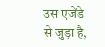उस एजेंडे से जुड़ा है,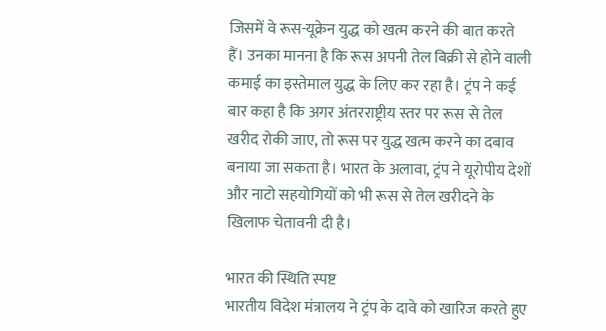जिसमें वे रूस-यूक्रेन युद्ध को खत्म करने की बात करते हैं। उनका मानना है कि रूस अपनी तेल बिक्री से होने वाली कमाई का इस्तेमाल युद्ध के लिए कर रहा है। ट्रंप ने कई बार कहा है कि अगर अंतरराष्ट्रीय स्तर पर रूस से तेल खरीद रोकी जाए, तो रूस पर युद्ध खत्म करने का दबाव बनाया जा सकता है। भारत के अलावा, ट्रंप ने यूरोपीय देशों और नाटो सहयोगियों को भी रूस से तेल खरीदने के खिलाफ चेतावनी दी है।

भारत की स्थिति स्पष्ट
भारतीय विदेश मंत्रालय ने ट्रंप के दावे को खारिज करते हुए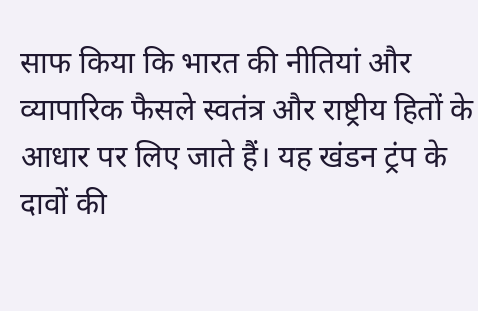साफ किया कि भारत की नीतियां और व्यापारिक फैसले स्वतंत्र और राष्ट्रीय हितों के आधार पर लिए जाते हैं। यह खंडन ट्रंप के दावों की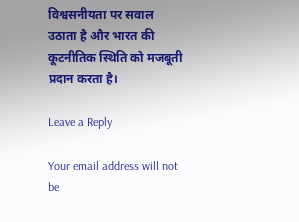विश्वसनीयता पर सवाल उठाता है और भारत की कूटनीतिक स्थिति को मजबूती प्रदान करता है।

Leave a Reply

Your email address will not be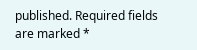published. Required fields are marked *